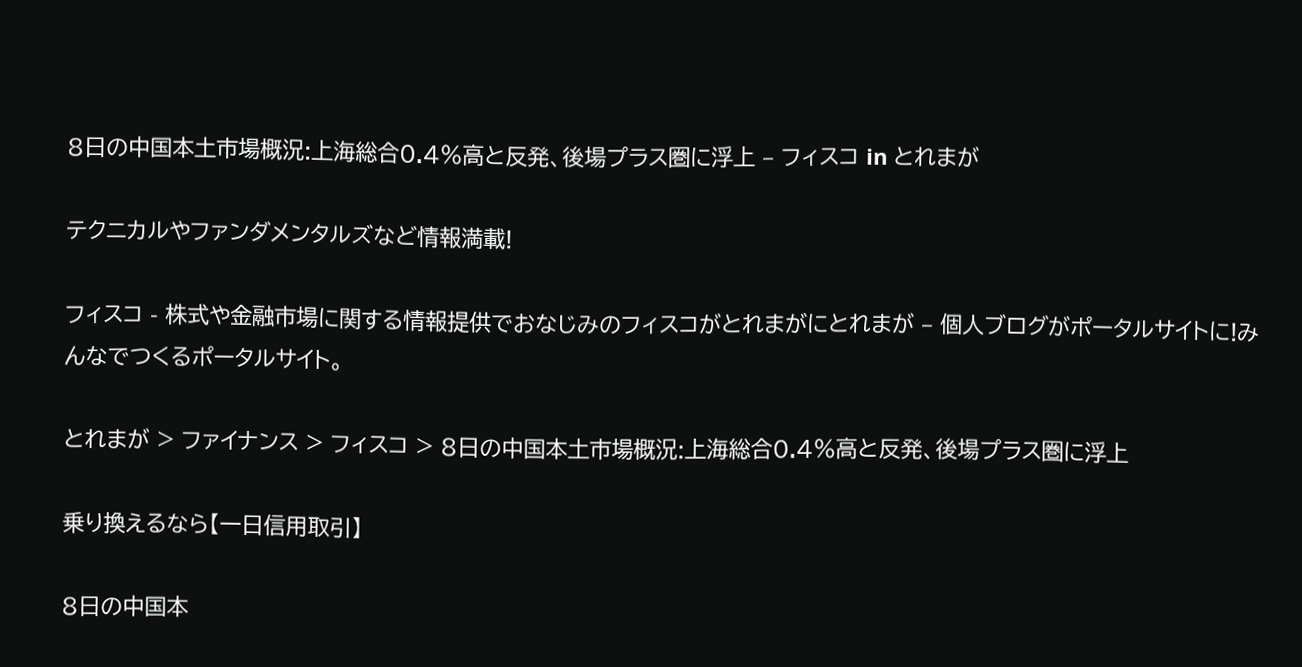8日の中国本土市場概況:上海総合0.4%高と反発、後場プラス圏に浮上 – フィスコ in とれまが

テクニカルやファンダメンタルズなど情報満載!

フィスコ - 株式や金融市場に関する情報提供でおなじみのフィスコがとれまがにとれまが – 個人ブログがポータルサイトに!みんなでつくるポータルサイト。

とれまが > ファイナンス > フィスコ > 8日の中国本土市場概況:上海総合0.4%高と反発、後場プラス圏に浮上

乗り換えるなら【一日信用取引】

8日の中国本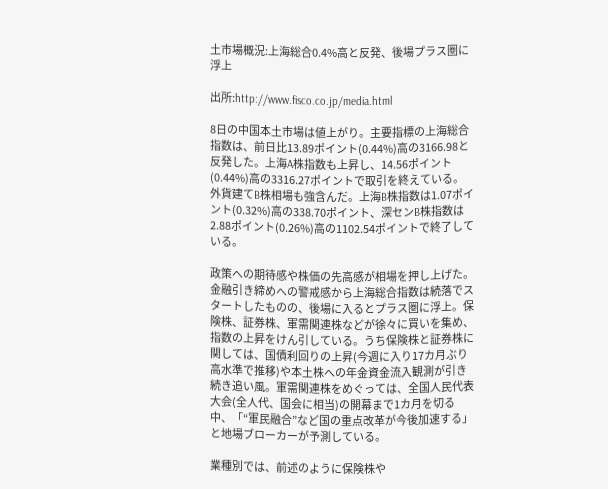土市場概況:上海総合0.4%高と反発、後場プラス圏に浮上

出所:http://www.fisco.co.jp/media.html

8日の中国本土市場は値上がり。主要指標の上海総合指数は、前日比13.89ポイント(0.44%)高の3166.98と反発した。上海A株指数も上昇し、14.56ポイント(0.44%)高の3316.27ポイントで取引を終えている。外貨建てB株相場も強含んだ。上海B株指数は1.07ポイント(0.32%)高の338.70ポイント、深センB株指数は2.88ポイント(0.26%)高の1102.54ポイントで終了している。

政策への期待感や株価の先高感が相場を押し上げた。金融引き締めへの警戒感から上海総合指数は続落でスタートしたものの、後場に入るとプラス圏に浮上。保険株、証券株、軍需関連株などが徐々に買いを集め、指数の上昇をけん引している。うち保険株と証券株に関しては、国債利回りの上昇(今週に入り17カ月ぶり高水準で推移)や本土株への年金資金流入観測が引き続き追い風。軍需関連株をめぐっては、全国人民代表大会(全人代、国会に相当)の開幕まで1カ月を切る中、「“軍民融合”など国の重点改革が今後加速する」と地場ブローカーが予測している。

業種別では、前述のように保険株や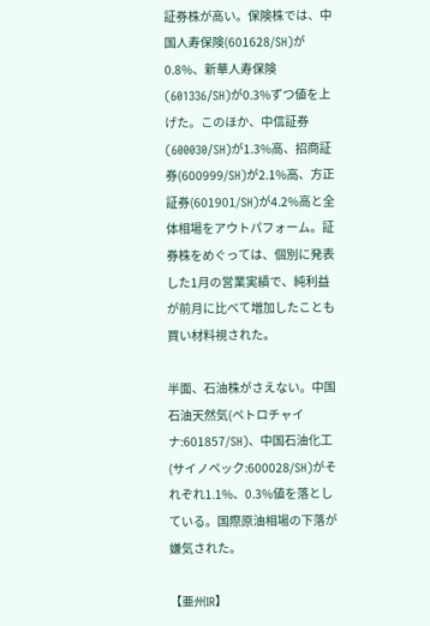証券株が高い。保険株では、中国人寿保険(601628/SH)が0.8%、新華人寿保険(601336/SH)が0.3%ずつ値を上げた。このほか、中信証券(600030/SH)が1.3%高、招商証券(600999/SH)が2.1%高、方正証券(601901/SH)が4.2%高と全体相場をアウトパフォーム。証券株をめぐっては、個別に発表した1月の営業実績で、純利益が前月に比べて増加したことも買い材料視された。

半面、石油株がさえない。中国石油天然気(ペトロチャイナ:601857/SH)、中国石油化工(サイノペック:600028/SH)がそれぞれ1.1%、0.3%値を落としている。国際原油相場の下落が嫌気された。

【亜州IR】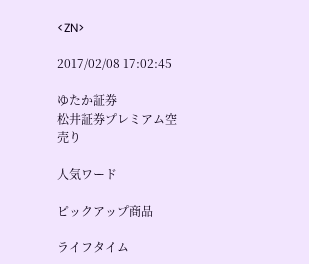<ZN>

2017/02/08 17:02:45

ゆたか証券
松井証券プレミアム空売り

人気ワード

ピックアップ商品

ライフタイム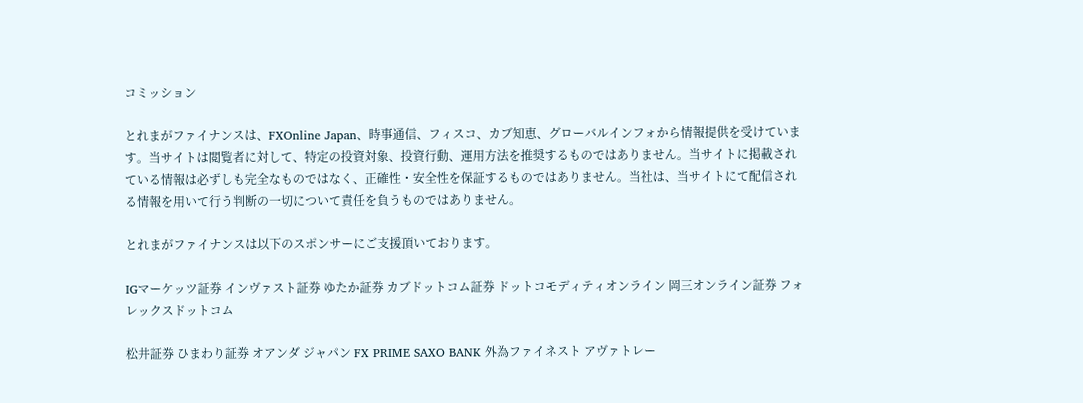コミッション

とれまがファイナンスは、FXOnline Japan、時事通信、フィスコ、カブ知恵、グローバルインフォから情報提供を受けています。当サイトは閲覧者に対して、特定の投資対象、投資行動、運用方法を推奨するものではありません。当サイトに掲載されている情報は必ずしも完全なものではなく、正確性・安全性を保証するものではありません。当社は、当サイトにて配信される情報を用いて行う判断の一切について責任を負うものではありません。

とれまがファイナンスは以下のスポンサーにご支援頂いております。

IGマーケッツ証券 インヴァスト証券 ゆたか証券 カブドットコム証券 ドットコモディティオンライン 岡三オンライン証券 フォレックスドットコム

松井証券 ひまわり証券 オアンダ ジャパン FX PRIME SAXO BANK 外為ファイネスト アヴァトレー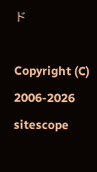ド

Copyright (C) 2006-2026 sitescope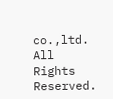co.,ltd. All Rights Reserved.